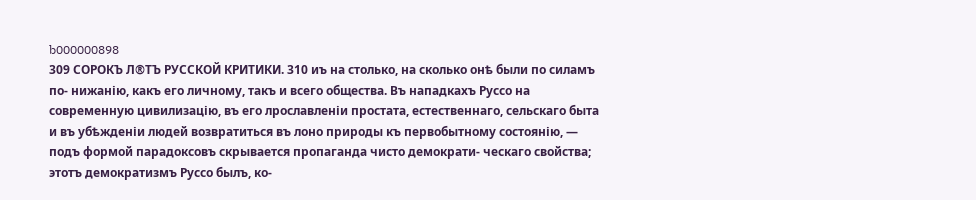b000000898
309 СОРОКЪ Л®ТЪ РУССКОЙ КРИТИКИ. 310 иъ на столько, на сколько онѣ были по силамъ по- нижанію, какъ его личному, такъ и всего общества. Въ нападкахъ Руссо на современную цивилизацію, въ его лрославленіи простата, естественнаго, сельскаго быта и въ убѣжденіи людей возвратиться въ лоно природы къ первобытному состоянію, — подъ формой парадоксовъ скрывается пропаганда чисто демократи- ческаго свойства; этотъ демократизмъ Руссо былъ, ко-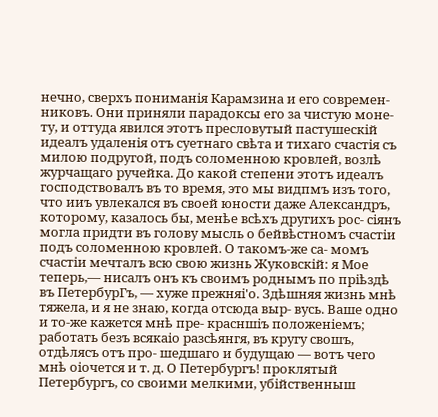нечно, сверхъ пониманія Карамзина и его современ- никовъ. Они приняли парадоксы его за чистую моне- ту, и оттуда явился этотъ пресловутый пастушескій идеалъ удаленія отъ суетнаго свѣта и тихаго счастія съ милою подругой, подъ соломенною кровлей, возлѣ журчащаго ручейка. До какой степени этотъ идеалъ господствовалъ въ то время, это мы видпмъ изъ того, что ииъ увлекался въ своей юности даже Александръ, которому, казалось бы, менѣе всѣхъ другихъ рос- сіянъ могла придти въ голову мысль о бейвѣстномъ счастіи подъ соломенною кровлей. О такомъ-же са- момъ счастіи мечталъ всю свою жизнь Жуковскій: я Мое теперь,— нисалъ онъ къ своимъ роднымъ по пріѣздѣ въ ПетербурГъ, — хуже прежняі'о. Здѣшняя жизнь мнѣ тяжела, и я не знаю, когда отсюда выр- вусь. Ваше одно и то-же кажется мнѣ пре- красншіъ положеніемъ; работать безъ всякаіо разсѣянгя, въ кругу свошъ, отдѣлясъ отъ про- шедшаго и будущаю — вотъ чего мнѣ оіочется и т. д. О Петербургъ! проклятый Петербургъ, со своими мелкими, убійственныш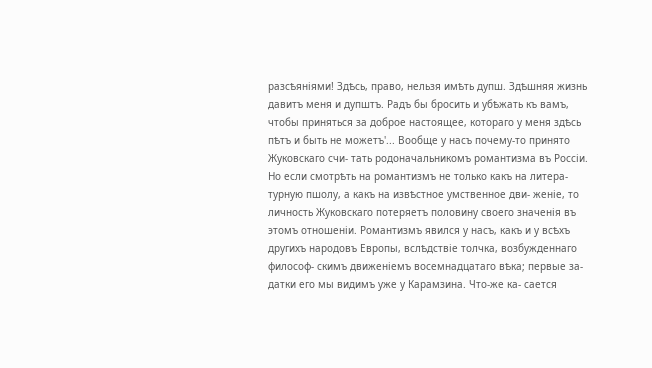разсѣяніями! Здѣсь, право, нельзя имѣть дупш. Здѣшняя жизнь давитъ меня и дупштъ. Радъ бы бросить и убѣжать къ вамъ, чтобы приняться за доброе настоящее, котораго у меня здѣсь пѣтъ и быть не можетъ'... Вообще у насъ почему-то принято Жуковскаго счи- тать родоначальникомъ романтизма въ Россіи. Но если смотрѣть на романтизмъ не только какъ на литера- турную пшолу, а какъ на извѣстное умственное дви- женіе, то личность Жуковскаго потеряетъ половину своего значенія въ этомъ отношеніи. Романтизмъ явился у насъ, какъ и у всѣхъ другихъ народовъ Европы, вслѣдствіе толчка, возбужденнаго философ- скимъ движеніемъ восемнадцатаго вѣка; первые за- датки его мы видимъ уже у Карамзина. Что-же ка- сается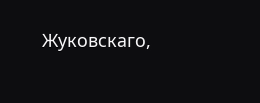Жуковскаго,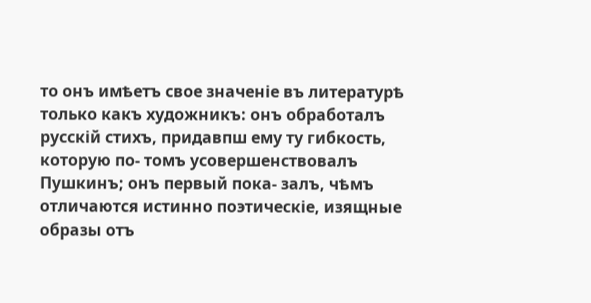то онъ имѣетъ свое значеніе въ литературѣ только какъ художникъ: онъ обработалъ русскій стихъ, придавпш ему ту гибкость, которую по- томъ усовершенствовалъ Пушкинъ; онъ первый пока- залъ, чѣмъ отличаются истинно поэтическіе, изящные образы отъ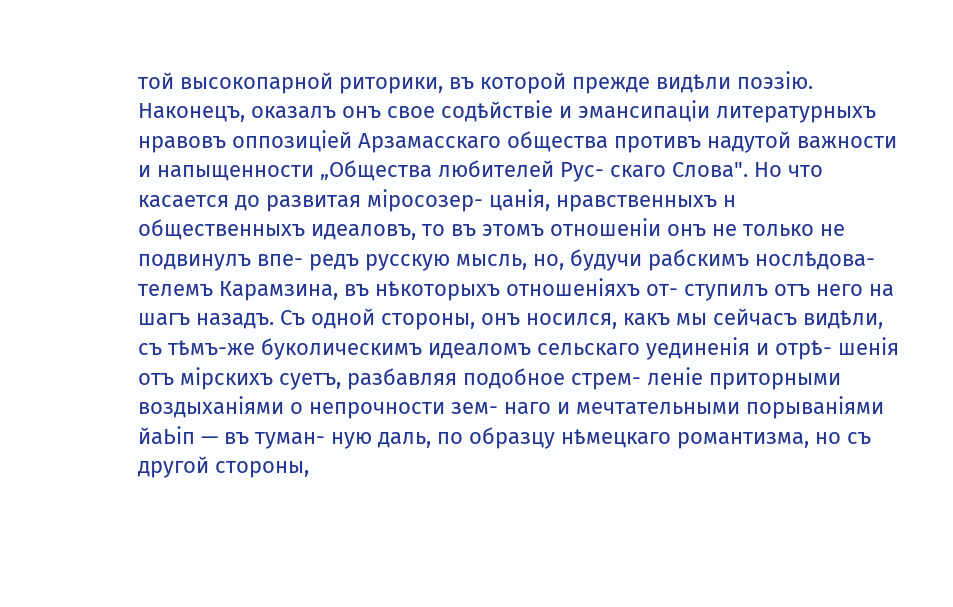той высокопарной риторики, въ которой прежде видѣли поэзію. Наконецъ, оказалъ онъ свое содѣйствіе и эмансипаціи литературныхъ нравовъ оппозиціей Арзамасскаго общества противъ надутой важности и напыщенности „Общества любителей Рус- скаго Слова". Но что касается до развитая міросозер- цанія, нравственныхъ н общественныхъ идеаловъ, то въ этомъ отношеніи онъ не только не подвинулъ впе- редъ русскую мысль, но, будучи рабскимъ нослѣдова- телемъ Карамзина, въ нѣкоторыхъ отношеніяхъ от- ступилъ отъ него на шагъ назадъ. Съ одной стороны, онъ носился, какъ мы сейчасъ видѣли, съ тѣмъ-же буколическимъ идеаломъ сельскаго уединенія и отрѣ- шенія отъ мірскихъ суетъ, разбавляя подобное стрем- леніе приторными воздыханіями о непрочности зем- наго и мечтательными порываніями йаЬіп — въ туман- ную даль, по образцу нѣмецкаго романтизма, но съ другой стороны,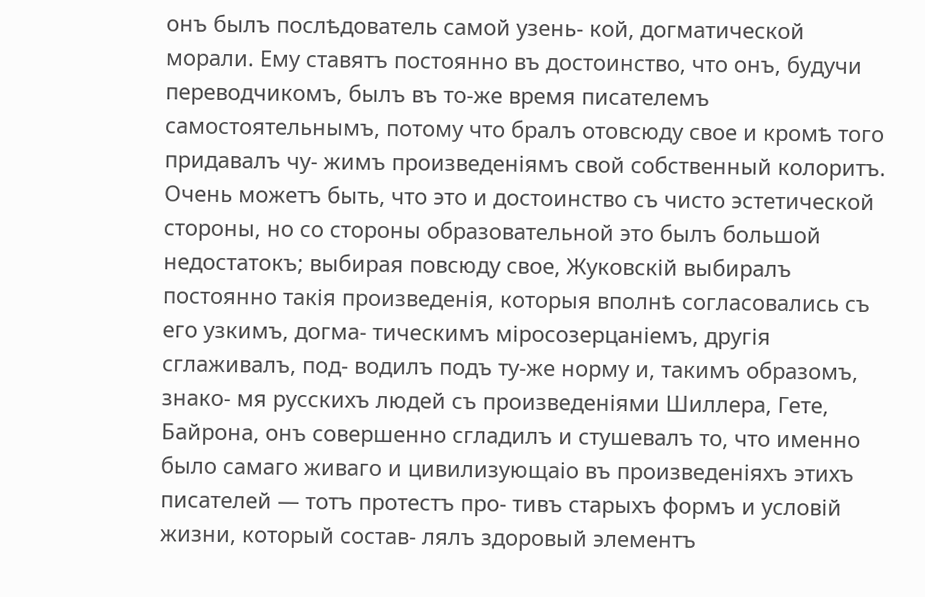онъ былъ послѣдователь самой узень- кой, догматической морали. Ему ставятъ постоянно въ достоинство, что онъ, будучи переводчикомъ, былъ въ то-же время писателемъ самостоятельнымъ, потому что бралъ отовсюду свое и кромѣ того придавалъ чу- жимъ произведеніямъ свой собственный колоритъ. Очень можетъ быть, что это и достоинство съ чисто эстетической стороны, но со стороны образовательной это былъ большой недостатокъ; выбирая повсюду свое, Жуковскій выбиралъ постоянно такія произведенія, которыя вполнѣ согласовались съ его узкимъ, догма- тическимъ міросозерцаніемъ, другія сглаживалъ, под- водилъ подъ ту-же норму и, такимъ образомъ, знако- мя русскихъ людей съ произведеніями Шиллера, Гете, Байрона, онъ совершенно сгладилъ и стушевалъ то, что именно было самаго живаго и цивилизующаіо въ произведеніяхъ этихъ писателей — тотъ протестъ про- тивъ старыхъ формъ и условій жизни, который состав- лялъ здоровый элементъ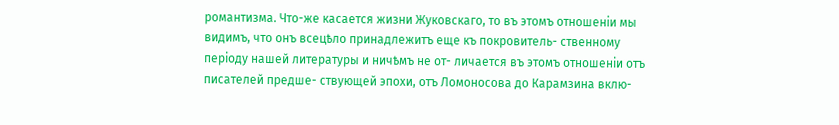романтизма. Что-же касается жизни Жуковскаго, то въ этомъ отношеніи мы видимъ, что онъ всецѣло принадлежитъ еще къ покровитель- ственному періоду нашей литературы и ничѣмъ не от- личается въ этомъ отношеніи отъ писателей предше- ствующей эпохи, отъ Ломоносова до Карамзина вклю-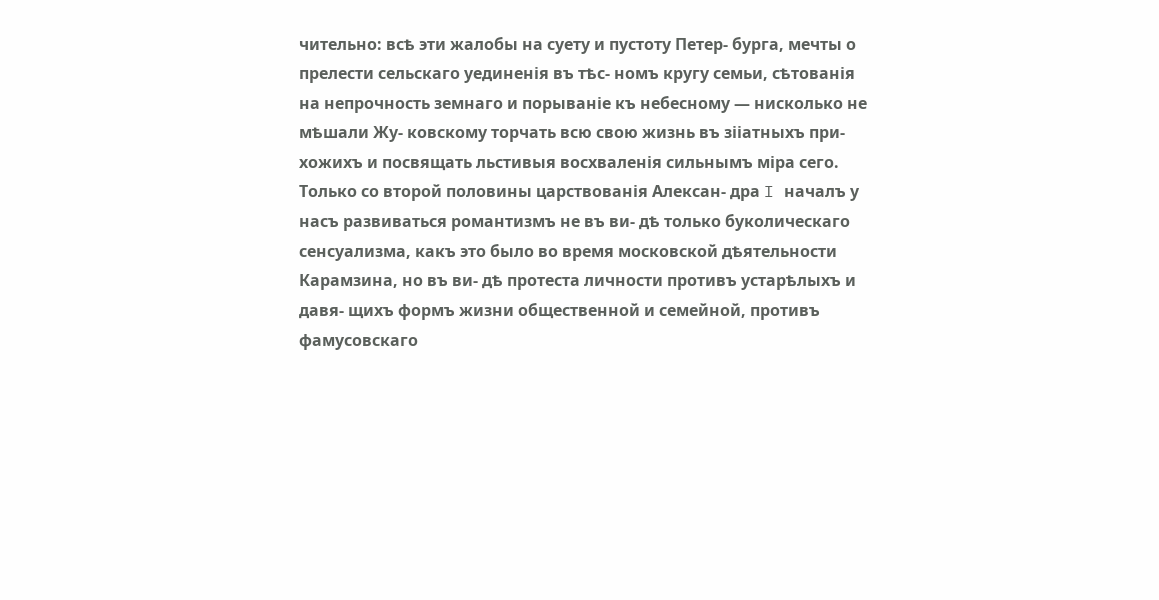чительно: всѣ эти жалобы на суету и пустоту Петер- бурга, мечты о прелести сельскаго уединенія въ тѣс- номъ кругу семьи, сѣтованія на непрочность земнаго и порываніе къ небесному — нисколько не мѣшали Жу- ковскому торчать всю свою жизнь въ зііатныхъ при- хожихъ и посвящать льстивыя восхваленія сильнымъ міра сего. Только со второй половины царствованія Алексан- дра I началъ у насъ развиваться романтизмъ не въ ви- дѣ только буколическаго сенсуализма, какъ это было во время московской дѣятельности Карамзина, но въ ви- дѣ протеста личности противъ устарѣлыхъ и давя- щихъ формъ жизни общественной и семейной, противъ фамусовскаго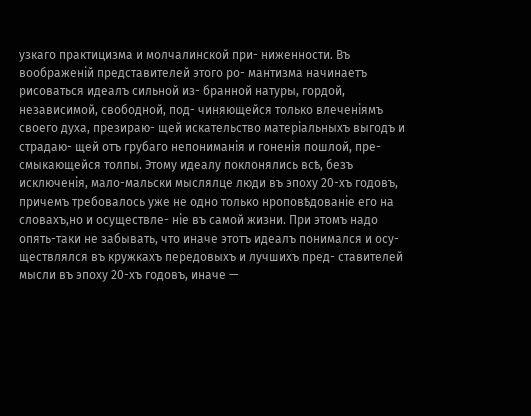узкаго практицизма и молчалинской при- ниженности. Въ воображеній представителей этого ро- мантизма начинаетъ рисоваться идеалъ сильной из- бранной натуры, гордой, независимой, свободной, под- чиняющейся только влеченіямъ своего духа, презираю- щей искательство матеріальныхъ выгодъ и страдаю- щей отъ грубаго непониманія и гоненія пошлой, пре- смыкающейся толпы. Этому идеалу поклонялись всѣ, безъ исключенія, мало-мальски мыслялце люди въ эпоху 20-хъ годовъ, причемъ требовалось уже не одно только нроповѣдованіе его на словахъ,но и осуществле- ніе въ самой жизни. При этомъ надо опять-таки не забывать, что иначе этотъ идеалъ понимался и осу- ществлялся въ кружкахъ передовыхъ и лучшихъ пред- ставителей мысли въ эпоху 20-хъ годовъ, иначе —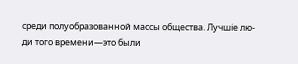среди полуобразованной массы общества. Лучшіе лю- ди того времени—это были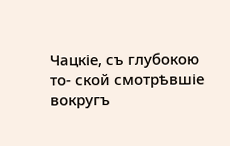Чацкіе, съ глубокою то- ской смотрѣвшіе вокругъ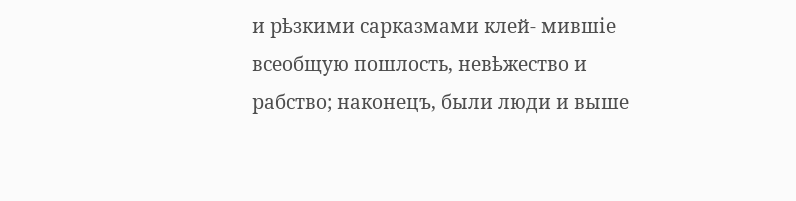и рѣзкими сарказмами клей- мившіе всеобщую пошлость, невѣжество и рабство; наконецъ, были люди и выше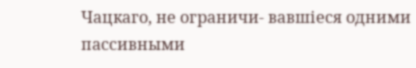Чацкаго, не ограничи- вавшіеся одними пассивными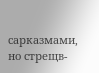сарказмами, но стрещв-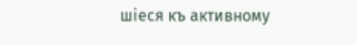шіеся къ активному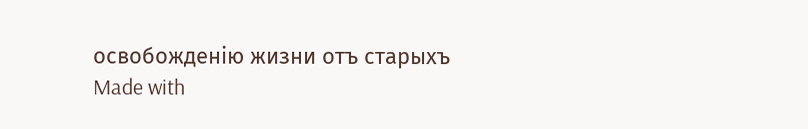освобожденію жизни отъ старыхъ
Made with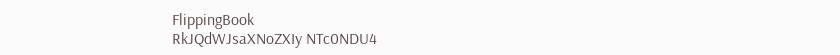FlippingBook
RkJQdWJsaXNoZXIy NTc0NDU4